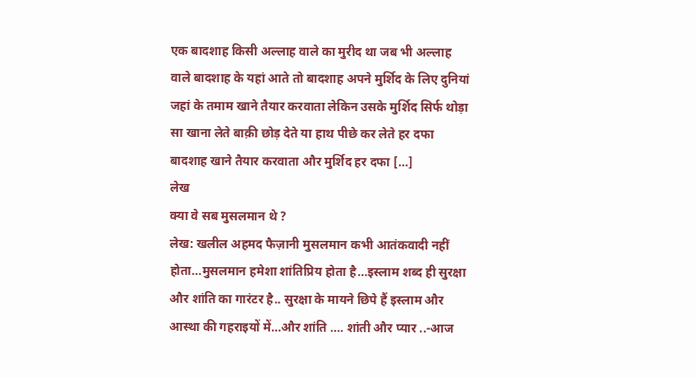एक बादशाह किसी अल्लाह वाले का मुरीद था जब भी अल्लाह वाले बादशाह के यहां आते तो बादशाह अपने मुर्शिद के लिए दुनियां जहां के तमाम खाने तैयार करवाता लेकिन उसके मुर्शिद सिर्फ थोड़ा सा खाना लेते बाक़ी छोड़ देते या हाथ पीछे कर लेते हर दफा बादशाह खाने तैयार करवाता और मुर्शिद हर दफा […]
लेख
क्या वे सब मुसलमान थे ?
लेख: खलील अहमद फैज़ानी मुसलमान कभी आतंकवादी नहीं होता…मुसलमान हमेशा शांतिप्रिय होता है…इस्लाम शब्द ही सुरक्षा और शांति का गारंटर है.. सुरक्षा के मायने छिपे हैं इस्लाम और आस्था की गहराइयों में…और शांति …. शांती और प्यार ..-आज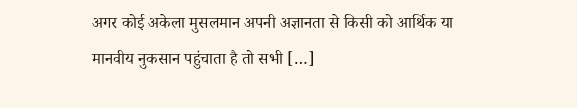अगर कोई अकेला मुसलमान अपनी अज्ञानता से किसी को आर्थिक या मानवीय नुकसान पहुंचाता है तो सभी […]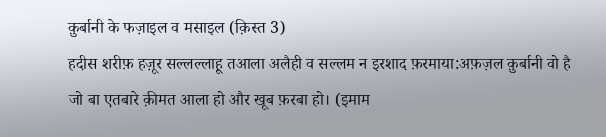क़ुर्बानी के फज़ाइल व मसाइल (क़िस्त 3)
हदीस शरीफ़ हज़ूर सल्लल्लाहू तआला अलैही व सल्लम न इरशाद फ़रमाया:अफ़ज़ल क़ुर्बानी वो है जो बा एतबारे क़ीमत आला हो और खूब फ़रबा हो। (इमाम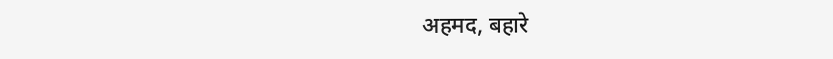अहमद, बहारे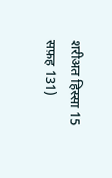शरीअत हिस्सा 15 सफ़ह 131)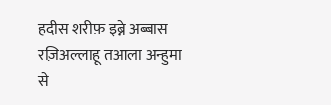हदीस शरीफ़ इब्ने अब्बास रज़िअल्लाहू तआला अन्हुमा से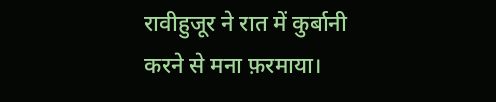रावीहुजूर ने रात में कुर्बानी करने से मना फ़रमाया।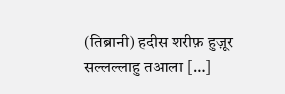(तिब्रानी) हदीस शरीफ़ हुज़ूर सल्लल्लाहु तआला […]